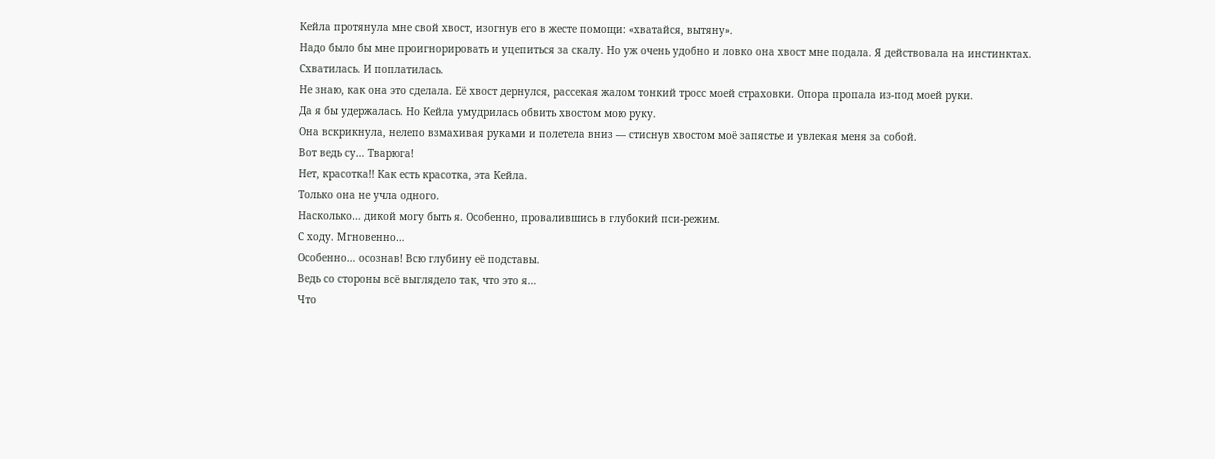Кейла протянула мне свой хвост, изогнув его в жесте помощи: «хватайся, вытяну».
Надо было бы мне проигнорировать и уцепиться за скалу. Но уж очень удобно и ловко она хвост мне подала. Я действовала на инстинктах.
Схватилась. И поплатилась.
Не знаю, как она это сделала. Её хвост дернулся, рассекая жалом тонкий тросс моей страховки. Опора пропала из-под моей руки.
Да я бы удержалась. Но Кейла умудрилась обвить хвостом мою руку.
Она вскрикнула, нелепо взмахивая руками и полетела вниз — стиснув хвостом моё запястье и увлекая меня за собой.
Вот ведь су… Тварюга!
Нет, красотка!! Как есть красотка, эта Кейла.
Только она не учла одного.
Насколько… дикой могу быть я. Особенно, провалившись в глубокий пси-режим.
С ходу. Мгновенно…
Особенно… осознав! Всю глубину её подставы.
Ведь со стороны всё выглядело так, что это я…
Что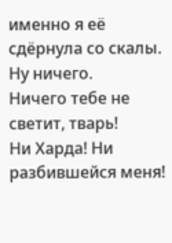именно я её сдёрнула со скалы.
Ну ничего.
Ничего тебе не светит, тварь!
Ни Харда! Ни разбившейся меня!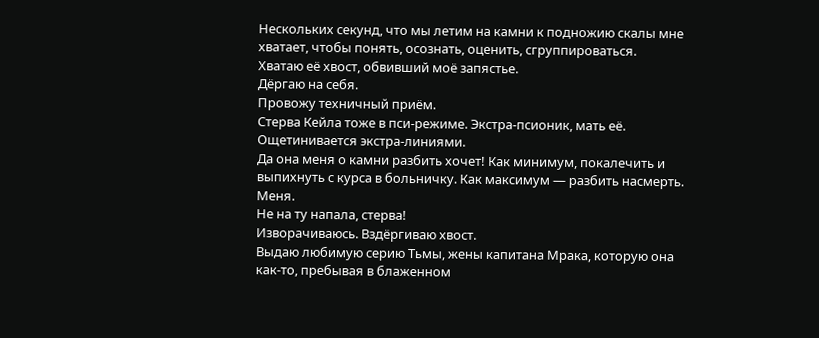Нескольких секунд, что мы летим на камни к подножию скалы мне хватает, чтобы понять, осознать, оценить, сгруппироваться.
Хватаю её хвост, обвивший моё запястье.
Дёргаю на себя.
Провожу техничный приём.
Стерва Кейла тоже в пси-режиме. Экстра-псионик, мать её.
Ощетинивается экстра-линиями.
Да она меня о камни разбить хочет! Как минимум, покалечить и выпихнуть с курса в больничку. Как максимум — разбить насмерть. Меня.
Не на ту напала, стерва!
Изворачиваюсь. Вздёргиваю хвост.
Выдаю любимую серию Тьмы, жены капитана Мрака, которую она как-то, пребывая в блаженном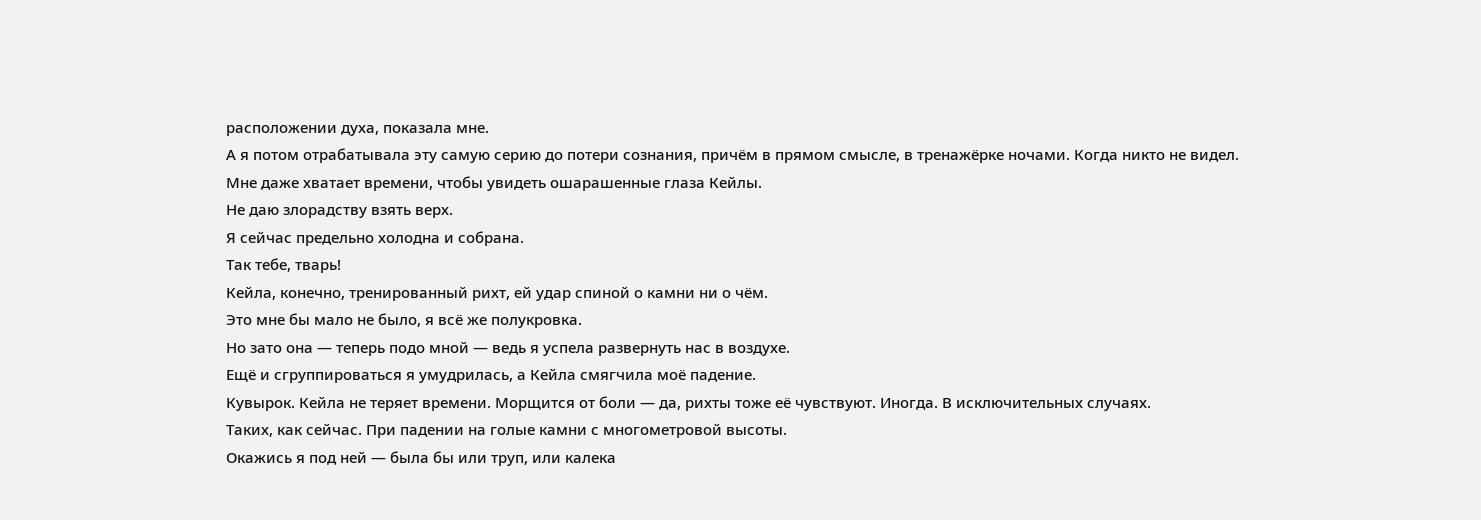расположении духа, показала мне.
А я потом отрабатывала эту самую серию до потери сознания, причём в прямом смысле, в тренажёрке ночами. Когда никто не видел.
Мне даже хватает времени, чтобы увидеть ошарашенные глаза Кейлы.
Не даю злорадству взять верх.
Я сейчас предельно холодна и собрана.
Так тебе, тварь!
Кейла, конечно, тренированный рихт, ей удар спиной о камни ни о чём.
Это мне бы мало не было, я всё же полукровка.
Но зато она — теперь подо мной — ведь я успела развернуть нас в воздухе.
Ещё и сгруппироваться я умудрилась, а Кейла смягчила моё падение.
Кувырок. Кейла не теряет времени. Морщится от боли — да, рихты тоже её чувствуют. Иногда. В исключительных случаях.
Таких, как сейчас. При падении на голые камни с многометровой высоты.
Окажись я под ней — была бы или труп, или калека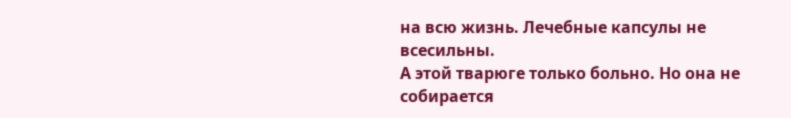на всю жизнь. Лечебные капсулы не всесильны.
А этой тварюге только больно. Но она не собирается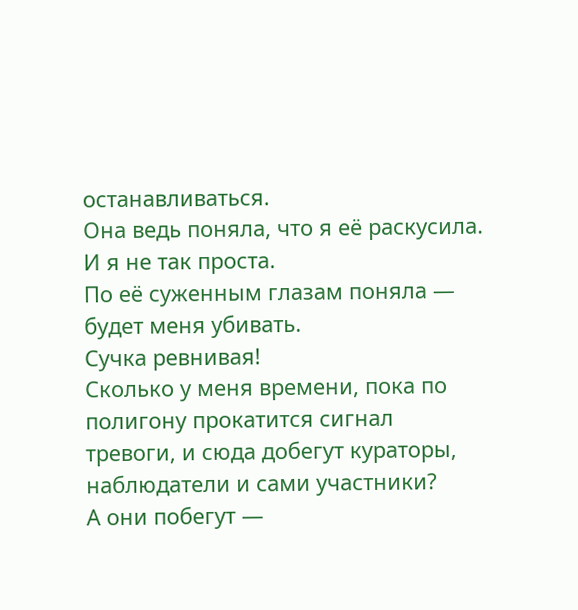останавливаться.
Она ведь поняла, что я её раскусила. И я не так проста.
По её суженным глазам поняла — будет меня убивать.
Сучка ревнивая!
Сколько у меня времени, пока по полигону прокатится сигнал тревоги, и сюда добегут кураторы, наблюдатели и сами участники?
А они побегут —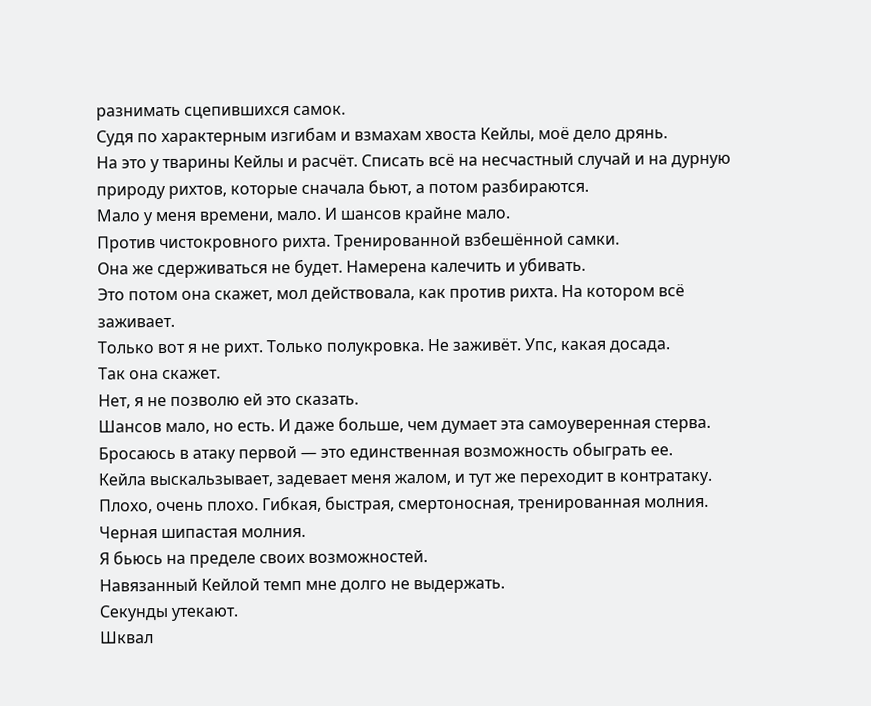разнимать сцепившихся самок.
Судя по характерным изгибам и взмахам хвоста Кейлы, моё дело дрянь.
На это у тварины Кейлы и расчёт. Списать всё на несчастный случай и на дурную природу рихтов, которые сначала бьют, а потом разбираются.
Мало у меня времени, мало. И шансов крайне мало.
Против чистокровного рихта. Тренированной взбешённой самки.
Она же сдерживаться не будет. Намерена калечить и убивать.
Это потом она скажет, мол действовала, как против рихта. На котором всё заживает.
Только вот я не рихт. Только полукровка. Не заживёт. Упс, какая досада.
Так она скажет.
Нет, я не позволю ей это сказать.
Шансов мало, но есть. И даже больше, чем думает эта самоуверенная стерва.
Бросаюсь в атаку первой — это единственная возможность обыграть ее.
Кейла выскальзывает, задевает меня жалом, и тут же переходит в контратаку.
Плохо, очень плохо. Гибкая, быстрая, смертоносная, тренированная молния. Черная шипастая молния.
Я бьюсь на пределе своих возможностей.
Навязанный Кейлой темп мне долго не выдержать.
Секунды утекают.
Шквал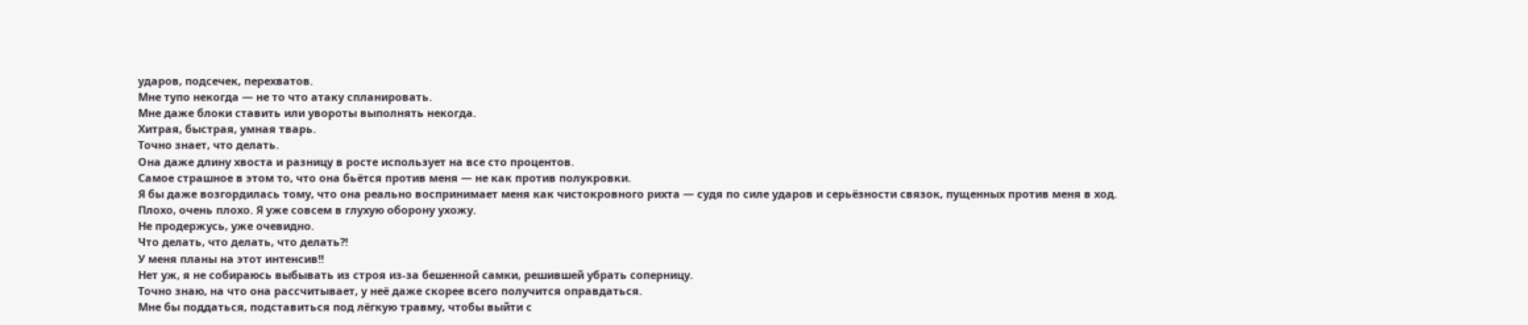ударов, подсечек, перехватов.
Мне тупо некогда — не то что атаку спланировать.
Мне даже блоки ставить или увороты выполнять некогда.
Хитрая, быстрая, умная тварь.
Точно знает, что делать.
Она даже длину хвоста и разницу в росте использует на все сто процентов.
Самое страшное в этом то, что она бьётся против меня — не как против полукровки.
Я бы даже возгордилась тому, что она реально воспринимает меня как чистокровного рихта — судя по силе ударов и серьёзности связок, пущенных против меня в ход.
Плохо, очень плохо. Я уже совсем в глухую оборону ухожу.
Не продержусь, уже очевидно.
Что делать, что делать, что делать?!
У меня планы на этот интенсив!!
Нет уж, я не собираюсь выбывать из строя из-за бешенной самки, решившей убрать соперницу.
Точно знаю, на что она рассчитывает, у неё даже скорее всего получится оправдаться.
Мне бы поддаться, подставиться под лёгкую травму, чтобы выйти с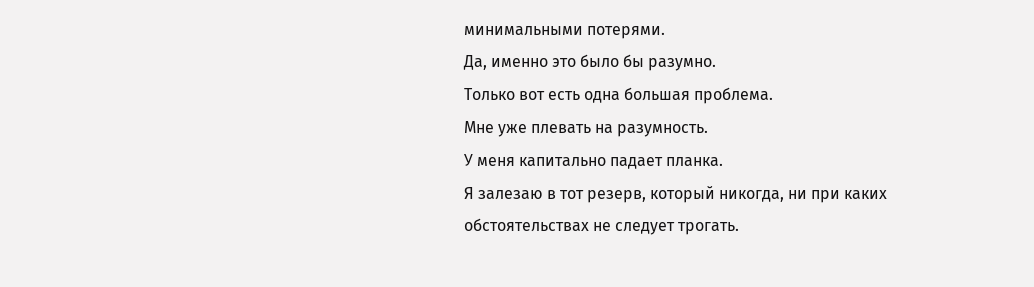минимальными потерями.
Да, именно это было бы разумно.
Только вот есть одна большая проблема.
Мне уже плевать на разумность.
У меня капитально падает планка.
Я залезаю в тот резерв, который никогда, ни при каких обстоятельствах не следует трогать.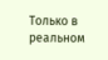Только в реальном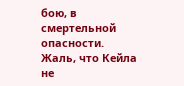бою, в смертельной опасности.
Жаль, что Кейла не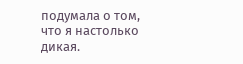подумала о том, что я настолько дикая.